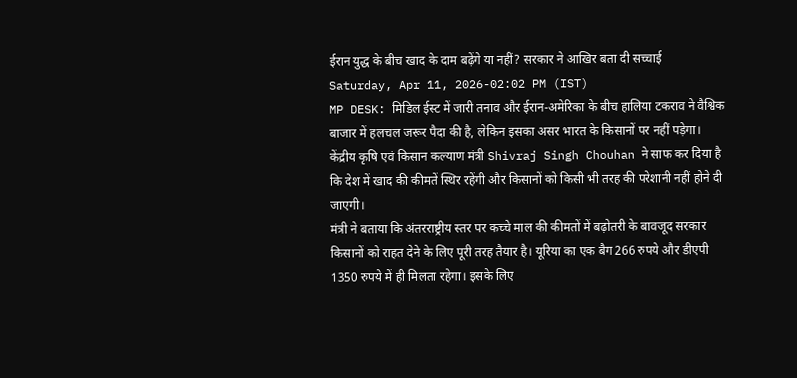ईरान युद्ध के बीच खाद के दाम बढ़ेंगे या नहीं? सरकार ने आखिर बता दी सच्चाई
Saturday, Apr 11, 2026-02:02 PM (IST)
MP DESK: मिडिल ईस्ट में जारी तनाव और ईरान-अमेरिका के बीच हालिया टकराव ने वैश्विक बाजार में हलचल जरूर पैदा की है, लेकिन इसका असर भारत के किसानों पर नहीं पड़ेगा। केंद्रीय कृषि एवं किसान कल्याण मंत्री Shivraj Singh Chouhan ने साफ कर दिया है कि देश में खाद की कीमतें स्थिर रहेंगी और किसानों को किसी भी तरह की परेशानी नहीं होने दी जाएगी।
मंत्री ने बताया कि अंतरराष्ट्रीय स्तर पर कच्चे माल की कीमतों में बढ़ोतरी के बावजूद सरकार किसानों को राहत देने के लिए पूरी तरह तैयार है। यूरिया का एक बैग 266 रुपये और डीएपी 1350 रुपये में ही मिलता रहेगा। इसके लिए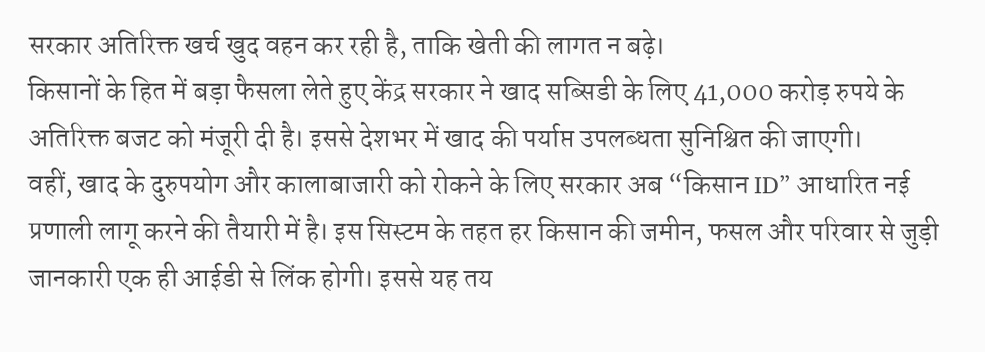सरकार अतिरिक्त खर्च खुद वहन कर रही है, ताकि खेती की लागत न बढ़े।
किसानों के हित में बड़ा फैसला लेते हुए केंद्र सरकार ने खाद सब्सिडी के लिए 41,000 करोड़ रुपये के अतिरिक्त बजट को मंजूरी दी है। इससे देशभर में खाद की पर्याप्त उपलब्धता सुनिश्चित की जाएगी।
वहीं, खाद के दुरुपयोग और कालाबाजारी को रोकने के लिए सरकार अब “किसान ID” आधारित नई प्रणाली लागू करने की तैयारी में है। इस सिस्टम के तहत हर किसान की जमीन, फसल और परिवार से जुड़ी जानकारी एक ही आईडी से लिंक होगी। इससे यह तय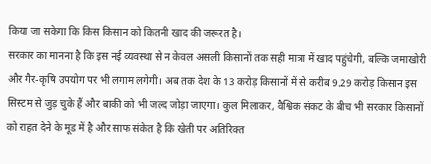किया जा सकेगा कि किस किसान को कितनी खाद की जरूरत है।
सरकार का मानना है कि इस नई व्यवस्था से न केवल असली किसानों तक सही मात्रा में खाद पहुंचेगी, बल्कि जमाखोरी और गैर-कृषि उपयोग पर भी लगाम लगेगी। अब तक देश के 13 करोड़ किसानों में से करीब 9.29 करोड़ किसान इस सिस्टम से जुड़ चुके हैं और बाकी को भी जल्द जोड़ा जाएगा। कुल मिलाकर, वैश्विक संकट के बीच भी सरकार किसानों को राहत देने के मूड में है और साफ संकेत है कि खेती पर अतिरिक्त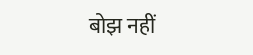बोझ नहीं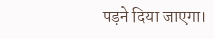पड़ने दिया जाएगा।